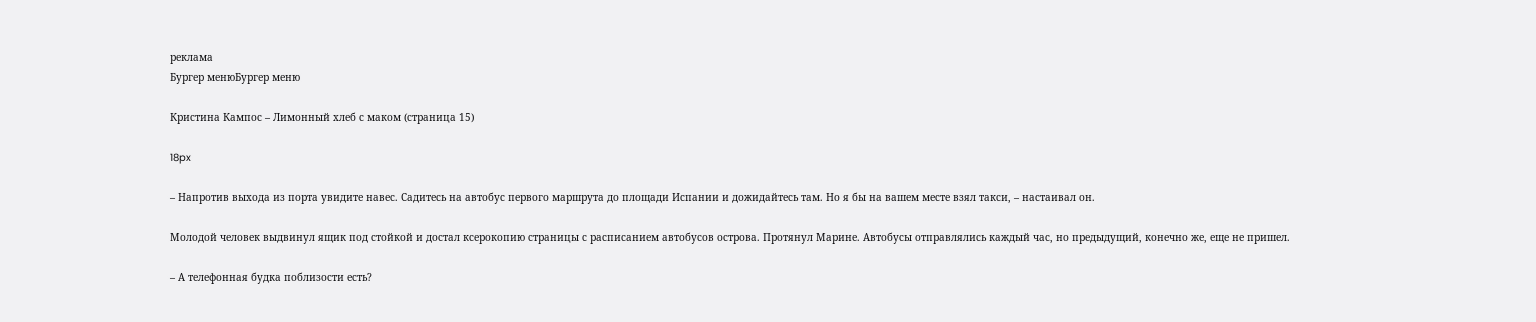реклама
Бургер менюБургер меню

Кристина Кампос – Лимонный хлеб с маком (страница 15)

18px

– Напротив выхода из порта увидите навес. Садитесь на автобус первого маршрута до площади Испании и дожидайтесь там. Но я бы на вашем месте взял такси, – настаивал он.

Молодой человек выдвинул ящик под стойкой и достал ксерокопию страницы с расписанием автобусов острова. Протянул Марине. Автобусы отправлялись каждый час, но предыдущий, конечно же, еще не пришел.

– А телефонная будка поблизости есть?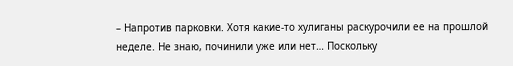– Напротив парковки. Хотя какие-то хулиганы раскурочили ее на прошлой неделе. Не знаю, починили уже или нет… Поскольку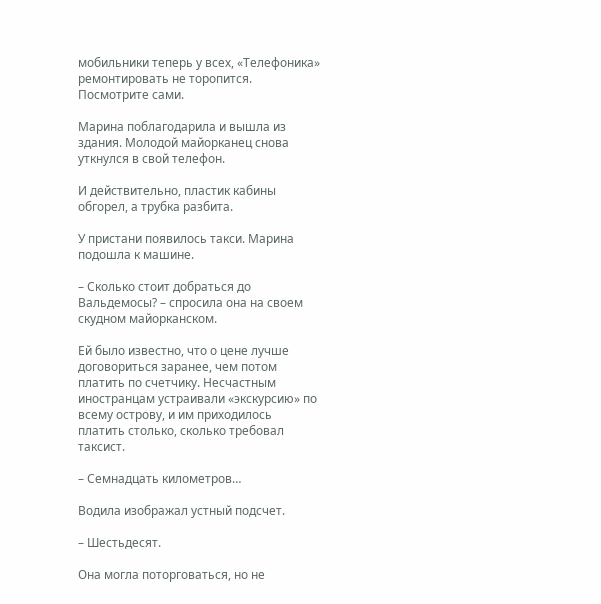мобильники теперь у всех, «Телефоника» ремонтировать не торопится. Посмотрите сами.

Марина поблагодарила и вышла из здания. Молодой майорканец снова уткнулся в свой телефон.

И действительно, пластик кабины обгорел, а трубка разбита.

У пристани появилось такси. Марина подошла к машине.

– Сколько стоит добраться до Вальдемосы? – спросила она на своем скудном майорканском.

Ей было известно, что о цене лучше договориться заранее, чем потом платить по счетчику. Несчастным иностранцам устраивали «экскурсию» по всему острову, и им приходилось платить столько, сколько требовал таксист.

– Семнадцать километров…

Водила изображал устный подсчет.

– Шестьдесят.

Она могла поторговаться, но не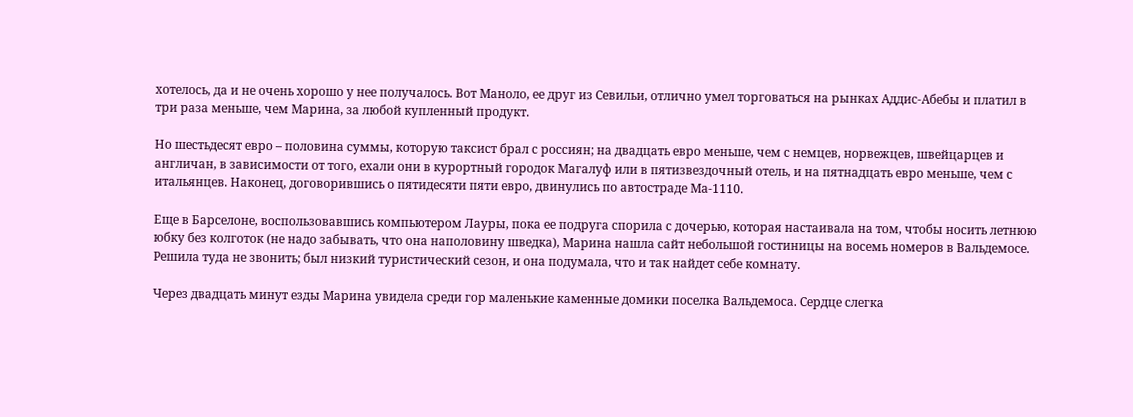хотелось, да и не очень хорошо у нее получалось. Вот Маноло, ее друг из Севильи, отлично умел торговаться на рынках Аддис-Абебы и платил в три раза меньше, чем Марина, за любой купленный продукт.

Но шестьдесят евро – половина суммы, которую таксист брал с россиян; на двадцать евро меньше, чем с немцев, норвежцев, швейцарцев и англичан, в зависимости от того, ехали они в курортный городок Магалуф или в пятизвездочный отель, и на пятнадцать евро меньше, чем с итальянцев. Наконец, договорившись о пятидесяти пяти евро, двинулись по автостраде Ма-1110.

Еще в Барселоне, воспользовавшись компьютером Лауры, пока ее подруга спорила с дочерью, которая настаивала на том, чтобы носить летнюю юбку без колготок (не надо забывать, что она наполовину шведка), Марина нашла сайт небольшой гостиницы на восемь номеров в Вальдемосе. Решила туда не звонить; был низкий туристический сезон, и она подумала, что и так найдет себе комнату.

Через двадцать минут езды Марина увидела среди гор маленькие каменные домики поселка Вальдемоса. Сердце слегка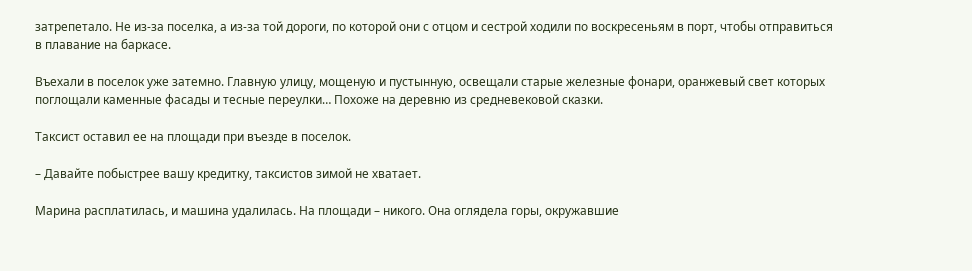затрепетало. Не из-за поселка, а из-за той дороги, по которой они с отцом и сестрой ходили по воскресеньям в порт, чтобы отправиться в плавание на баркасе.

Въехали в поселок уже затемно. Главную улицу, мощеную и пустынную, освещали старые железные фонари, оранжевый свет которых поглощали каменные фасады и тесные переулки… Похоже на деревню из средневековой сказки.

Таксист оставил ее на площади при въезде в поселок.

– Давайте побыстрее вашу кредитку, таксистов зимой не хватает.

Марина расплатилась, и машина удалилась. На площади – никого. Она оглядела горы, окружавшие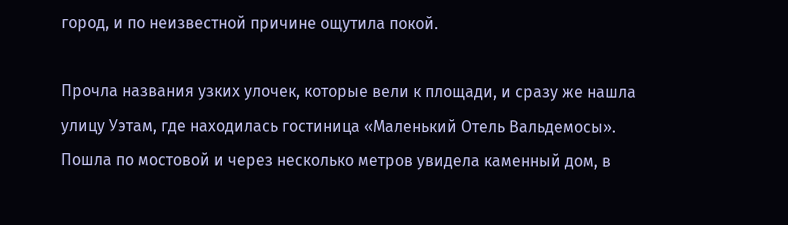город, и по неизвестной причине ощутила покой.

Прочла названия узких улочек, которые вели к площади, и сразу же нашла улицу Уэтам, где находилась гостиница «Маленький Отель Вальдемосы». Пошла по мостовой и через несколько метров увидела каменный дом, в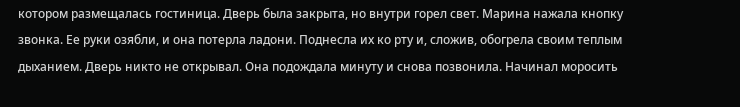котором размещалась гостиница. Дверь была закрыта, но внутри горел свет. Марина нажала кнопку звонка. Ее руки озябли, и она потерла ладони. Поднесла их ко рту и, сложив, обогрела своим теплым дыханием. Дверь никто не открывал. Она подождала минуту и снова позвонила. Начинал моросить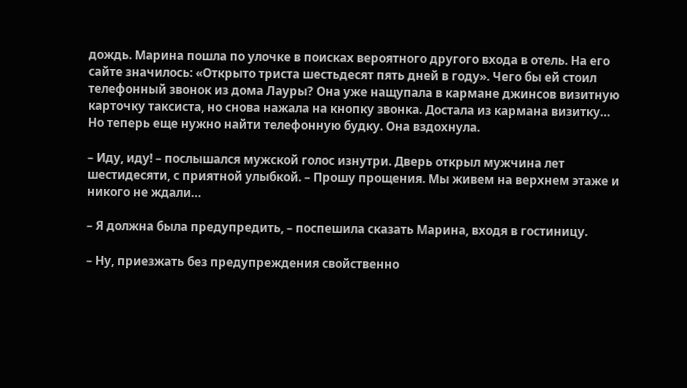дождь. Марина пошла по улочке в поисках вероятного другого входа в отель. На его сайте значилось: «Открыто триста шестьдесят пять дней в году». Чего бы ей стоил телефонный звонок из дома Лауры? Она уже нащупала в кармане джинсов визитную карточку таксиста, но снова нажала на кнопку звонка. Достала из кармана визитку… Но теперь еще нужно найти телефонную будку. Она вздохнула.

– Иду, иду! – послышался мужской голос изнутри. Дверь открыл мужчина лет шестидесяти, с приятной улыбкой. – Прошу прощения. Мы живем на верхнем этаже и никого не ждали…

– Я должна была предупредить, – поспешила сказать Марина, входя в гостиницу.

– Ну, приезжать без предупреждения свойственно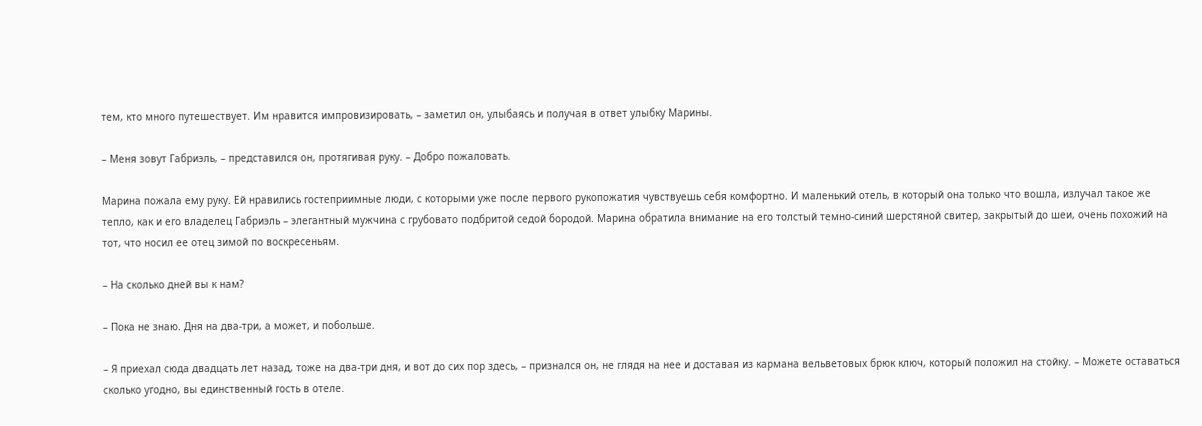тем, кто много путешествует. Им нравится импровизировать, – заметил он, улыбаясь и получая в ответ улыбку Марины.

– Меня зовут Габриэль, – представился он, протягивая руку. – Добро пожаловать.

Марина пожала ему руку. Ей нравились гостеприимные люди, с которыми уже после первого рукопожатия чувствуешь себя комфортно. И маленький отель, в который она только что вошла, излучал такое же тепло, как и его владелец Габриэль – элегантный мужчина с грубовато подбритой седой бородой. Марина обратила внимание на его толстый темно-синий шерстяной свитер, закрытый до шеи, очень похожий на тот, что носил ее отец зимой по воскресеньям.

– На сколько дней вы к нам?

– Пока не знаю. Дня на два-три, а может, и побольше.

– Я приехал сюда двадцать лет назад, тоже на два-три дня, и вот до сих пор здесь, – признался он, не глядя на нее и доставая из кармана вельветовых брюк ключ, который положил на стойку. – Можете оставаться сколько угодно, вы единственный гость в отеле.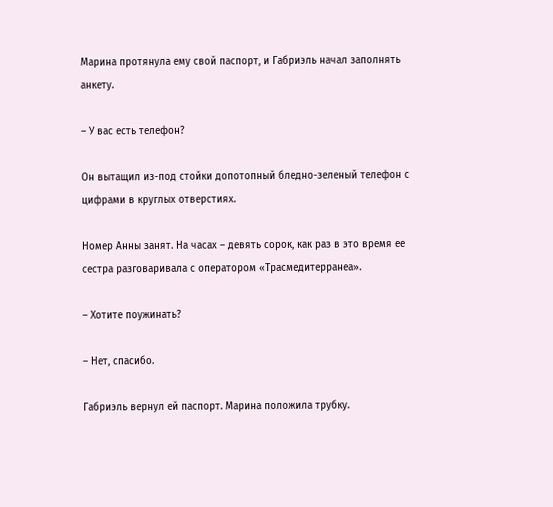Марина протянула ему свой паспорт, и Габриэль начал заполнять анкету.

– У вас есть телефон?

Он вытащил из-под стойки допотопный бледно-зеленый телефон с цифрами в круглых отверстиях.

Номер Анны занят. На часах – девять сорок, как раз в это время ее сестра разговаривала с оператором «Трасмедитерранеа».

– Хотите поужинать?

– Нет, спасибо.

Габриэль вернул ей паспорт. Марина положила трубку.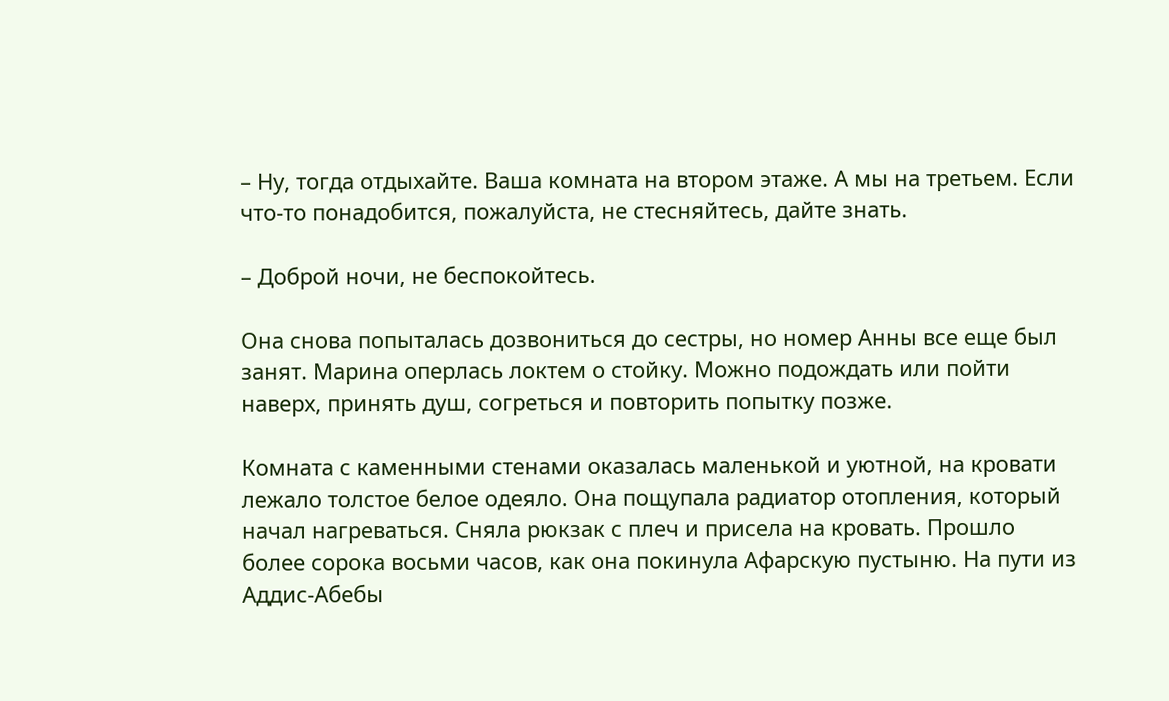– Ну, тогда отдыхайте. Ваша комната на втором этаже. А мы на третьем. Если что-то понадобится, пожалуйста, не стесняйтесь, дайте знать.

– Доброй ночи, не беспокойтесь.

Она снова попыталась дозвониться до сестры, но номер Анны все еще был занят. Марина оперлась локтем о стойку. Можно подождать или пойти наверх, принять душ, согреться и повторить попытку позже.

Комната с каменными стенами оказалась маленькой и уютной, на кровати лежало толстое белое одеяло. Она пощупала радиатор отопления, который начал нагреваться. Сняла рюкзак с плеч и присела на кровать. Прошло более сорока восьми часов, как она покинула Афарскую пустыню. На пути из Аддис-Абебы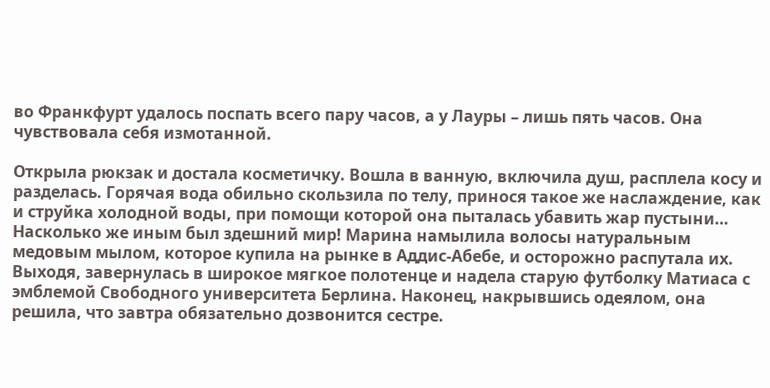во Франкфурт удалось поспать всего пару часов, а у Лауры – лишь пять часов. Она чувствовала себя измотанной.

Открыла рюкзак и достала косметичку. Вошла в ванную, включила душ, расплела косу и разделась. Горячая вода обильно скользила по телу, принося такое же наслаждение, как и струйка холодной воды, при помощи которой она пыталась убавить жар пустыни… Насколько же иным был здешний мир! Марина намылила волосы натуральным медовым мылом, которое купила на рынке в Аддис-Абебе, и осторожно распутала их. Выходя, завернулась в широкое мягкое полотенце и надела старую футболку Матиаса с эмблемой Свободного университета Берлина. Наконец, накрывшись одеялом, она решила, что завтра обязательно дозвонится сестре.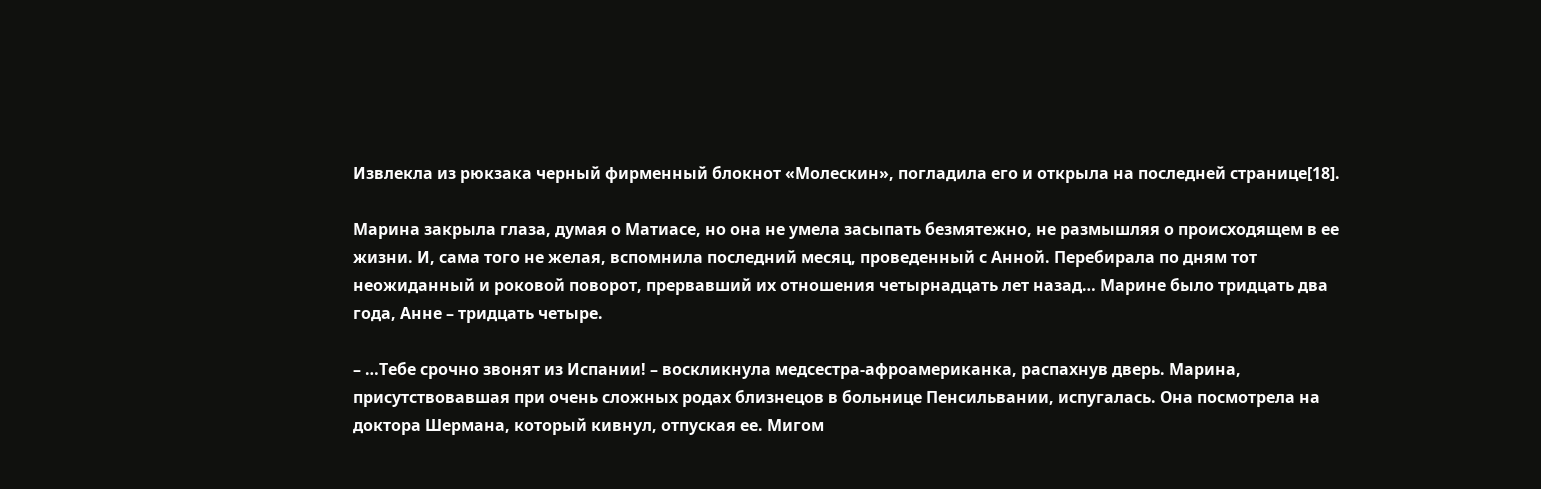Извлекла из рюкзака черный фирменный блокнот «Молескин», погладила его и открыла на последней странице[18].

Марина закрыла глаза, думая о Матиасе, но она не умела засыпать безмятежно, не размышляя о происходящем в ее жизни. И, сама того не желая, вспомнила последний месяц, проведенный с Анной. Перебирала по дням тот неожиданный и роковой поворот, прервавший их отношения четырнадцать лет назад… Марине было тридцать два года, Анне – тридцать четыре.

– …Тебе срочно звонят из Испании! – воскликнула медсестра-афроамериканка, распахнув дверь. Марина, присутствовавшая при очень сложных родах близнецов в больнице Пенсильвании, испугалась. Она посмотрела на доктора Шермана, который кивнул, отпуская ее. Мигом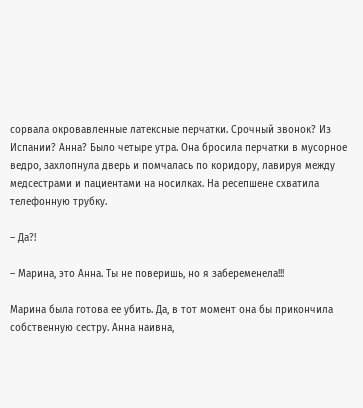сорвала окровавленные латексные перчатки. Срочный звонок? Из Испании? Анна? Было четыре утра. Она бросила перчатки в мусорное ведро, захлопнула дверь и помчалась по коридору, лавируя между медсестрами и пациентами на носилках. На ресепшене схватила телефонную трубку.

– Да?!

– Марина, это Анна. Ты не поверишь, но я забеременела!!!

Марина была готова ее убить. Да, в тот момент она бы прикончила собственную сестру. Анна наивна,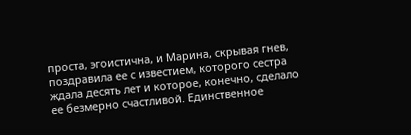проста, эгоистична, и Марина, скрывая гнев, поздравила ее с известием, которого сестра ждала десять лет и которое, конечно, сделало ее безмерно счастливой. Единственное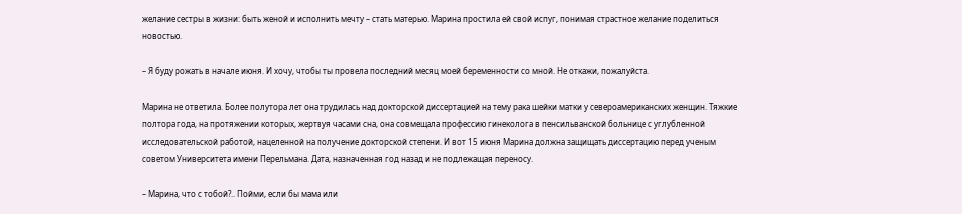желание сестры в жизни: быть женой и исполнить мечту – стать матерью. Марина простила ей свой испуг, понимая страстное желание поделиться новостью.

– Я буду рожать в начале июня. И хочу, чтобы ты провела последний месяц моей беременности со мной. Не откажи, пожалуйста.

Марина не ответила. Более полутора лет она трудилась над докторской диссертацией на тему рака шейки матки у североамериканских женщин. Тяжкие полтора года, на протяжении которых, жертвуя часами сна, она совмещала профессию гинеколога в пенсильванской больнице с углубленной исследовательской работой, нацеленной на получение докторской степени. И вот 15 июня Марина должна защищать диссертацию перед ученым советом Университета имени Перельмана. Дата, назначенная год назад и не подлежащая переносу.

– Марина, что с тобой?.. Пойми, если бы мама или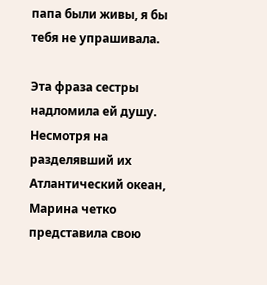папа были живы, я бы тебя не упрашивала.

Эта фраза сестры надломила ей душу. Несмотря на разделявший их Атлантический океан, Марина четко представила свою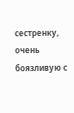сестренку, очень боязливую с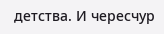детства. И чересчур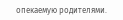опекаемую родителями.